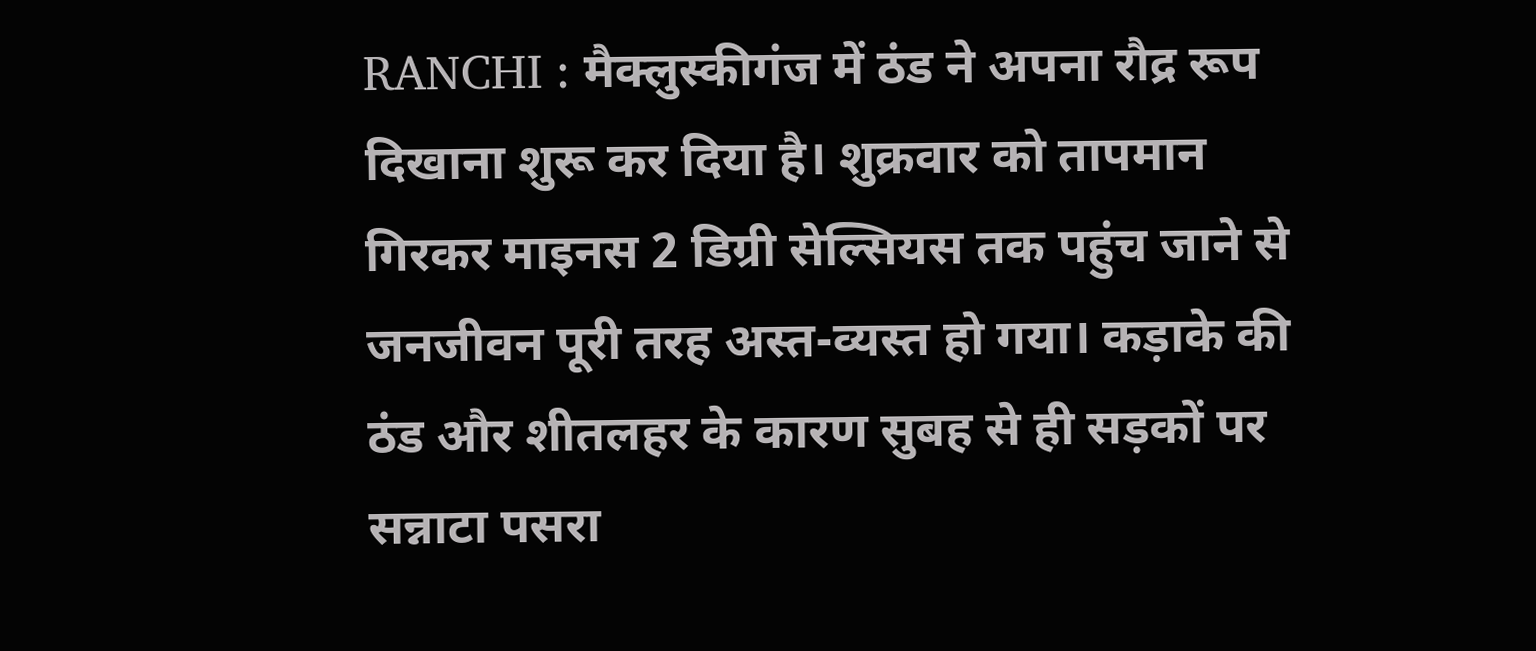RANCHI : मैक्लुस्कीगंज में ठंड ने अपना रौद्र रूप दिखाना शुरू कर दिया है। शुक्रवार को तापमान गिरकर माइनस 2 डिग्री सेल्सियस तक पहुंच जाने से जनजीवन पूरी तरह अस्त-व्यस्त हो गया। कड़ाके की ठंड और शीतलहर के कारण सुबह से ही सड़कों पर सन्नाटा पसरा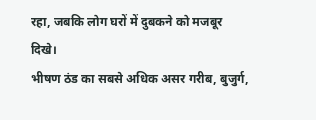रहा, जबकि लोग घरों में दुबकने को मजबूर दिखे।
भीषण ठंड का सबसे अधिक असर गरीब, बुजुर्ग,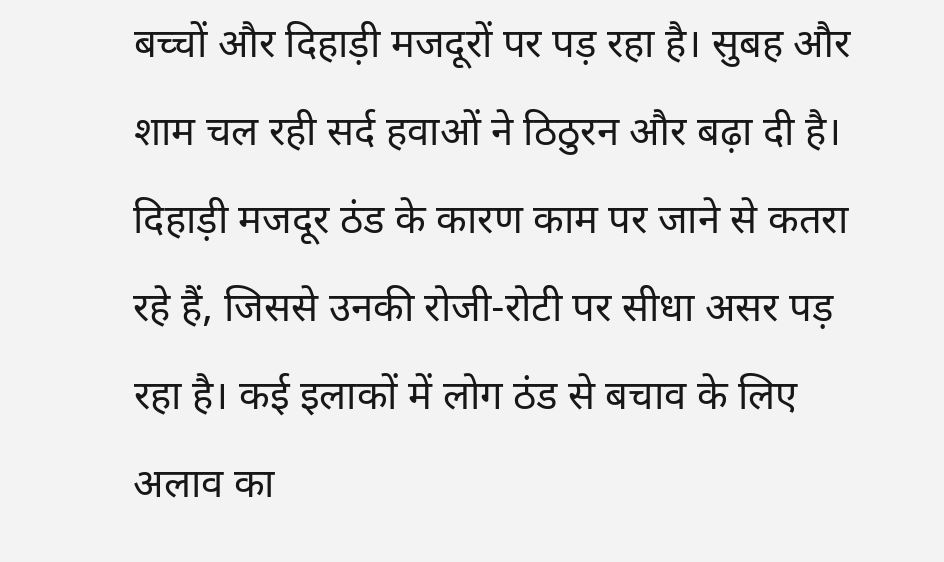बच्चों और दिहाड़ी मजदूरों पर पड़ रहा है। सुबह और शाम चल रही सर्द हवाओं ने ठिठुरन और बढ़ा दी है। दिहाड़ी मजदूर ठंड के कारण काम पर जाने से कतरा रहे हैं, जिससे उनकी रोजी-रोटी पर सीधा असर पड़ रहा है। कई इलाकों में लोग ठंड से बचाव के लिए अलाव का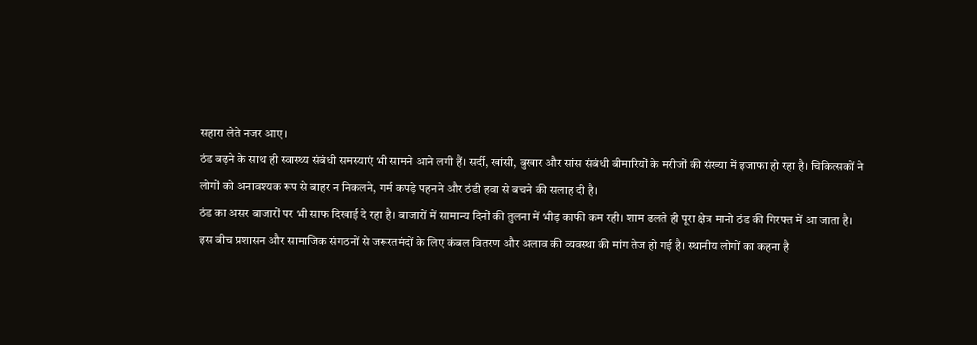सहारा लेते नजर आए।
ठंड बढ़ने के साथ ही स्वास्थ्य संबंधी समस्याएं भी सामने आने लगी हैं। सर्दी, खांसी, बुखार और सांस संबंधी बीमारियों के मरीजों की संख्या में इजाफा हो रहा है। चिकित्सकों ने लोगों को अनावश्यक रूप से बाहर न निकलने, गर्म कपड़े पहनने और ठंडी हवा से बचने की सलाह दी है।
ठंड का असर बाजारों पर भी साफ दिखाई दे रहा है। बाजारों में सामान्य दिनों की तुलना में भीड़ काफी कम रही। शाम ढलते ही पूरा क्षेत्र मानो ठंड की गिरफ्त में आ जाता है।
इस बीच प्रशासन और सामाजिक संगठनों से जरूरतमंदों के लिए कंबल वितरण और अलाव की व्यवस्था की मांग तेज हो गई है। स्थानीय लोगों का कहना है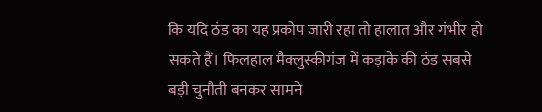कि यदि ठंड का यह प्रकोप जारी रहा तो हालात और गंभीर हो सकते हैं। फिलहाल मैक्लुस्कीगंज में कड़ाके की ठंड सबसे बड़ी चुनौती बनकर सामने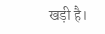खड़ी है।